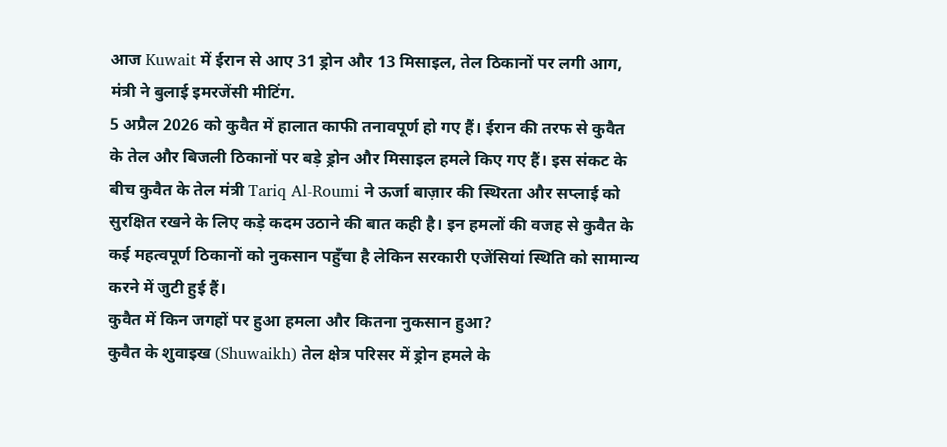आज Kuwait में ईरान से आए 31 ड्रोन और 13 मिसाइल, तेल ठिकानों पर लगी आग, मंत्री ने बुलाई इमरजेंसी मीटिंग.
5 अप्रैल 2026 को कुवैत में हालात काफी तनावपूर्ण हो गए हैं। ईरान की तरफ से कुवैत के तेल और बिजली ठिकानों पर बड़े ड्रोन और मिसाइल हमले किए गए हैं। इस संकट के बीच कुवैत के तेल मंत्री Tariq Al-Roumi ने ऊर्जा बाज़ार की स्थिरता और सप्लाई को सुरक्षित रखने के लिए कड़े कदम उठाने की बात कही है। इन हमलों की वजह से कुवैत के कई महत्वपूर्ण ठिकानों को नुकसान पहुँचा है लेकिन सरकारी एजेंसियां स्थिति को सामान्य करने में जुटी हुई हैं।
कुवैत में किन जगहों पर हुआ हमला और कितना नुकसान हुआ?
कुवैत के शुवाइख (Shuwaikh) तेल क्षेत्र परिसर में ड्रोन हमले के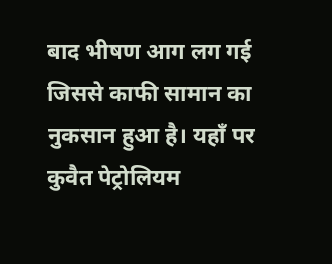बाद भीषण आग लग गई जिससे काफी सामान का नुकसान हुआ है। यहाँ पर कुवैत पेट्रोलियम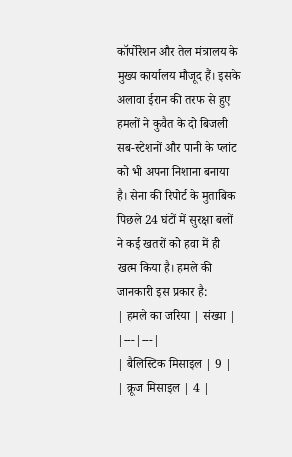कॉर्पोरेशन और तेल मंत्रालय के मुख्य कार्यालय मौजूद हैं। इसके अलावा ईरान की तरफ से हुए हमलों ने कुवैत के दो बिजली सब-स्टेशनों और पानी के प्लांट को भी अपना निशाना बनाया है। सेना की रिपोर्ट के मुताबिक पिछले 24 घंटों में सुरक्षा बलों ने कई खतरों को हवा में ही खत्म किया है। हमले की जानकारी इस प्रकार है:
| हमले का जरिया | संख्या |
|---|---|
| बैलिस्टिक मिसाइल | 9 |
| क्रूज मिसाइल | 4 |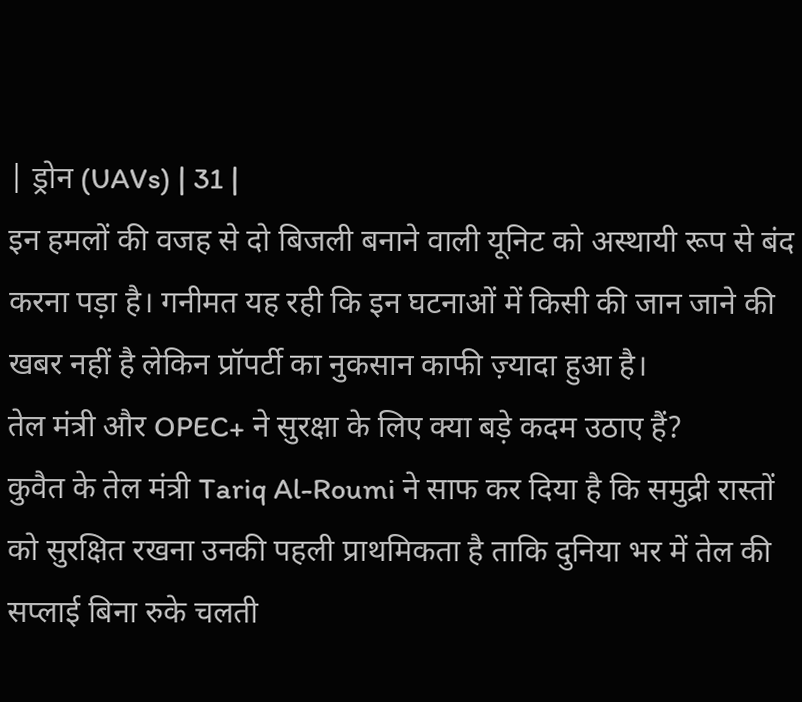| ड्रोन (UAVs) | 31 |
इन हमलों की वजह से दो बिजली बनाने वाली यूनिट को अस्थायी रूप से बंद करना पड़ा है। गनीमत यह रही कि इन घटनाओं में किसी की जान जाने की खबर नहीं है लेकिन प्रॉपर्टी का नुकसान काफी ज़्यादा हुआ है।
तेल मंत्री और OPEC+ ने सुरक्षा के लिए क्या बड़े कदम उठाए हैं?
कुवैत के तेल मंत्री Tariq Al-Roumi ने साफ कर दिया है कि समुद्री रास्तों को सुरक्षित रखना उनकी पहली प्राथमिकता है ताकि दुनिया भर में तेल की सप्लाई बिना रुके चलती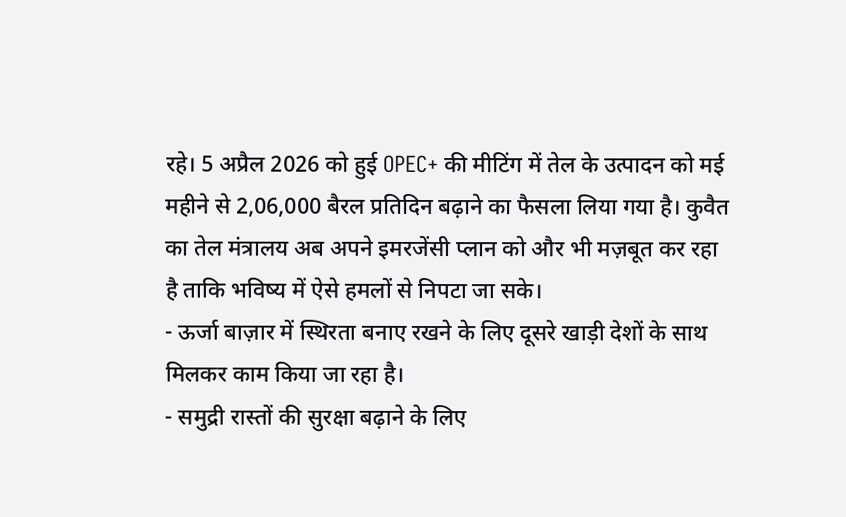रहे। 5 अप्रैल 2026 को हुई OPEC+ की मीटिंग में तेल के उत्पादन को मई महीने से 2,06,000 बैरल प्रतिदिन बढ़ाने का फैसला लिया गया है। कुवैत का तेल मंत्रालय अब अपने इमरजेंसी प्लान को और भी मज़बूत कर रहा है ताकि भविष्य में ऐसे हमलों से निपटा जा सके।
- ऊर्जा बाज़ार में स्थिरता बनाए रखने के लिए दूसरे खाड़ी देशों के साथ मिलकर काम किया जा रहा है।
- समुद्री रास्तों की सुरक्षा बढ़ाने के लिए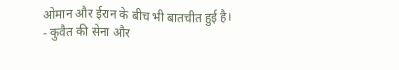ओमान और ईरान के बीच भी बातचीत हुई है।
- कुवैत की सेना और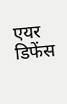एयर डिफेंस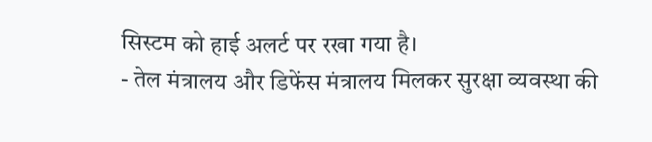सिस्टम को हाई अलर्ट पर रखा गया है।
- तेल मंत्रालय और डिफेंस मंत्रालय मिलकर सुरक्षा व्यवस्था की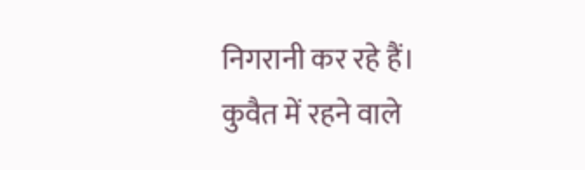निगरानी कर रहे हैं।
कुवैत में रहने वाले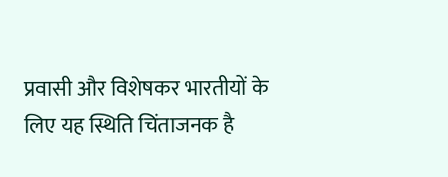प्रवासी और विशेषकर भारतीयों के लिए यह स्थिति चिंताजनक है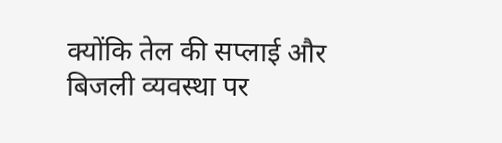क्योंकि तेल की सप्लाई और बिजली व्यवस्था पर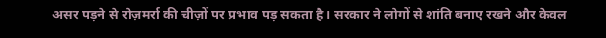असर पड़ने से रोज़मर्रा की चीज़ों पर प्रभाव पड़ सकता है। सरकार ने लोगों से शांति बनाए रखने और केवल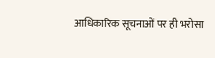आधिकारिक सूचनाओं पर ही भरोसा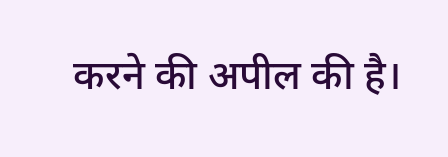करने की अपील की है।